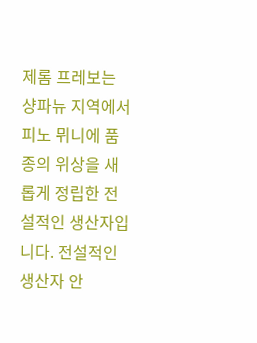제롬 프레보는 샹파뉴 지역에서 피노 뮈니에 품종의 위상을 새롭게 정립한 전설적인 생산자입니다. 전설적인 생산자 안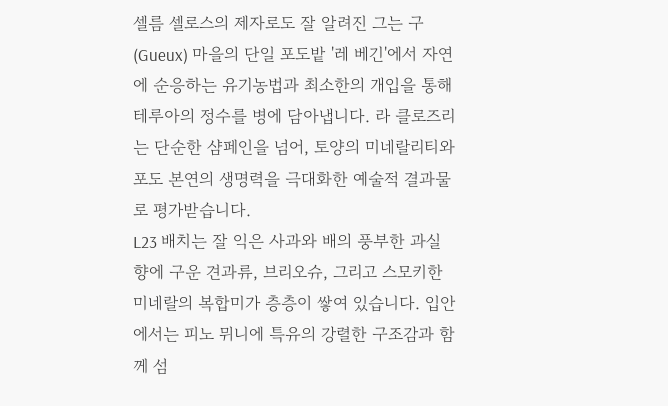셀름 셀로스의 제자로도 잘 알려진 그는 구(Gueux) 마을의 단일 포도밭 '레 베긴'에서 자연에 순응하는 유기농법과 최소한의 개입을 통해 테루아의 정수를 병에 담아냅니다. 라 클로즈리는 단순한 샴페인을 넘어, 토양의 미네랄리티와 포도 본연의 생명력을 극대화한 예술적 결과물로 평가받습니다.
L23 배치는 잘 익은 사과와 배의 풍부한 과실 향에 구운 견과류, 브리오슈, 그리고 스모키한 미네랄의 복합미가 층층이 쌓여 있습니다. 입안에서는 피노 뮈니에 특유의 강렬한 구조감과 함께 섬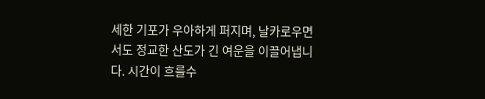세한 기포가 우아하게 퍼지며, 날카로우면서도 정교한 산도가 긴 여운을 이끌어냅니다. 시간이 흐를수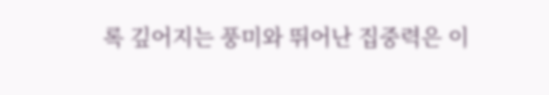록 깊어지는 풍미와 뛰어난 집중력은 이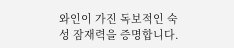와인이 가진 독보적인 숙성 잠재력을 증명합니다.